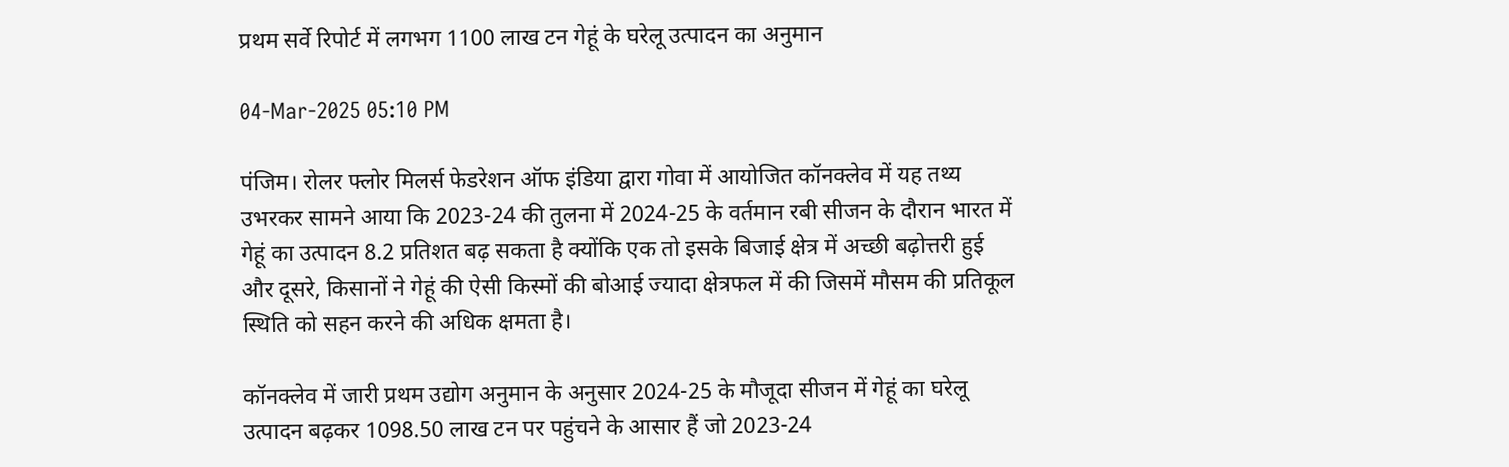प्रथम सर्वे रिपोर्ट में लगभग 1100 लाख टन गेहूं के घरेलू उत्पादन का अनुमान

04-Mar-2025 05:10 PM

पंजिम। रोलर फ्लोर मिलर्स फेडरेशन ऑफ इंडिया द्वारा गोवा में आयोजित कॉनक्लेव में यह तथ्य उभरकर सामने आया कि 2023-24 की तुलना में 2024-25 के वर्तमान रबी सीजन के दौरान भारत में गेहूं का उत्पादन 8.2 प्रतिशत बढ़ सकता है क्योंकि एक तो इसके बिजाई क्षेत्र में अच्छी बढ़ोत्तरी हुई और दूसरे, किसानों ने गेहूं की ऐसी किस्मों की बोआई ज्यादा क्षेत्रफल में की जिसमें मौसम की प्रतिकूल स्थिति को सहन करने की अधिक क्षमता है।

कॉनक्लेव में जारी प्रथम उद्योग अनुमान के अनुसार 2024-25 के मौजूदा सीजन में गेहूं का घरेलू उत्पादन बढ़कर 1098.50 लाख टन पर पहुंचने के आसार हैं जो 2023-24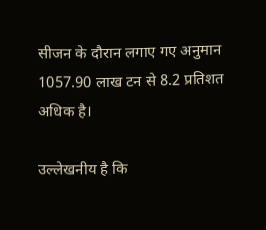सीजन के दौरान लगाए गए अनुमान 1057.90 लाख टन से 8.2 प्रतिशत अधिक है।

उल्लेखनीय है कि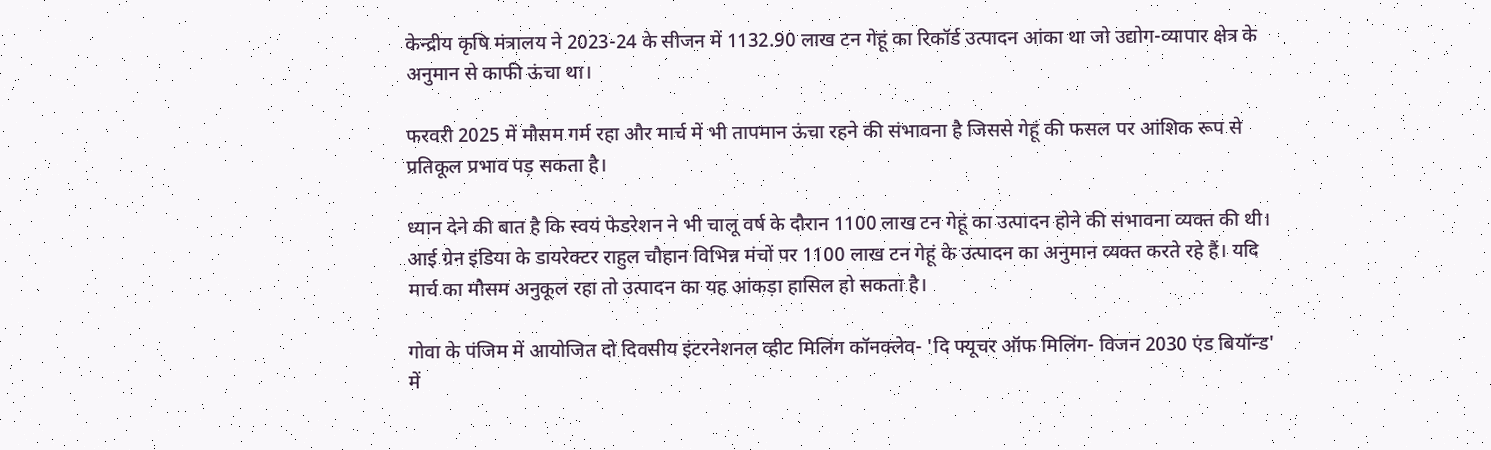केन्द्रीय कृषि मंत्रालय ने 2023-24 के सीजन में 1132.90 लाख टन गेहूं का रिकॉर्ड उत्पादन आंका था जो उद्योग-व्यापार क्षेत्र के अनुमान से काफी ऊंचा था।

फरवरी 2025 में मौसम गर्म रहा और मार्च में भी तापमान ऊंचा रहने की संभावना है जिससे गेहूं की फसल पर आंशिक रूप से प्रतिकूल प्रभाव पड़ सकता है।

ध्यान देने की बात है कि स्वयं फेडरेशन ने भी चालू वर्ष के दौरान 1100 लाख टन गेहूं का उत्पादन होने की संभावना व्यक्त की थी। आई ग्रेन इंडिया के डायरेक्टर राहुल चौहान विभिन्न मंचों पर 1100 लाख टन गेहूं के उत्पादन का अनुमान व्यक्त करते रहे हैं। यदि मार्च का मौसम अनुकूल रहा तो उत्पादन का यह आंकड़ा हासिल हो सकता है।

गोवा के पंजिम में आयोजित दो दिवसीय इंटरनेशनल व्हीट मिलिंग कॉनक्लेव- 'दि फ्यूचर ऑफ मिलिंग- विजन 2030 एंड बियॉन्ड' में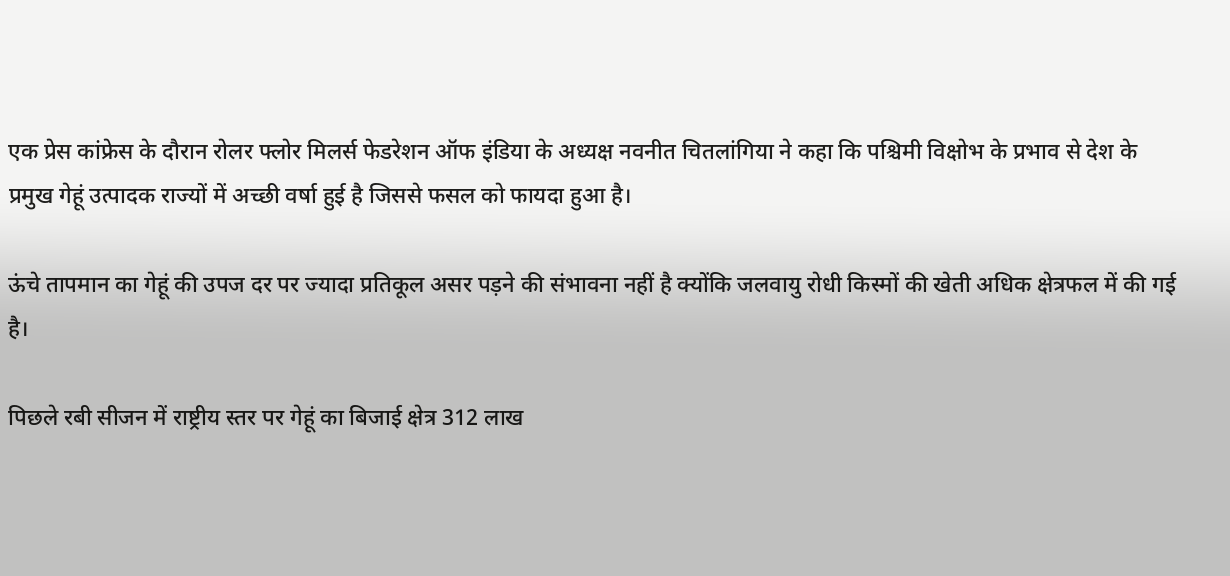एक प्रेस कांफ्रेस के दौरान रोलर फ्लोर मिलर्स फेडरेशन ऑफ इंडिया के अध्यक्ष नवनीत चितलांगिया ने कहा कि पश्चिमी विक्षोभ के प्रभाव से देश के प्रमुख गेहूं उत्पादक राज्यों में अच्छी वर्षा हुई है जिससे फसल को फायदा हुआ है।

ऊंचे तापमान का गेहूं की उपज दर पर ज्यादा प्रतिकूल असर पड़ने की संभावना नहीं है क्योंकि जलवायु रोधी किस्मों की खेती अधिक क्षेत्रफल में की गई है।

पिछले रबी सीजन में राष्ट्रीय स्तर पर गेहूं का बिजाई क्षेत्र 312 लाख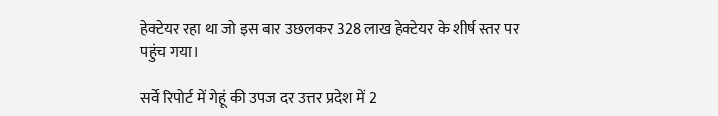हेक्टेयर रहा था जो इस बार उछलकर 328 लाख हेक्टेयर के शीर्ष स्तर पर पहुंच गया।

सर्वे रिपोर्ट में गेहूं की उपज दर उत्तर प्रदेश में 2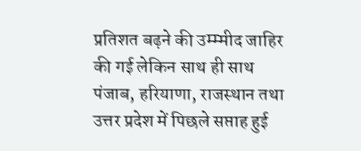प्रतिशत बढ़ने की उम्म्मीद जाहिर की गई लेकिन साथ ही साथ पंजाब, हरियाणा, राजस्थान तथा उत्तर प्रदेश में पिछले सप्ताह हुई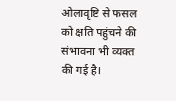ओलावृष्टि से फसल को क्षति पहुंचने की संभावना भी व्यक्त की गई है।